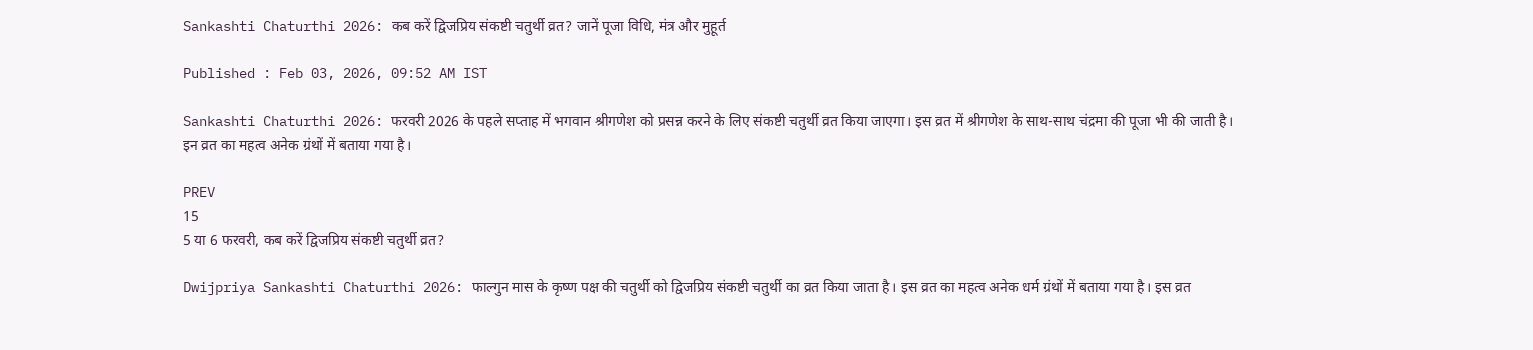Sankashti Chaturthi 2026: कब करें द्विजप्रिय संकष्टी चतुर्थी व्रत? जानें पूजा विधि, मंत्र और मुहूर्त

Published : Feb 03, 2026, 09:52 AM IST

Sankashti Chaturthi 2026: फरवरी 2026 के पहले सप्ताह में भगवान श्रीगणेश को प्रसन्न करने के लिए संकष्टी चतुर्थी व्रत किया जाएगा। इस व्रत में श्रीगणेश के साथ-साथ चंद्रमा की पूजा भी की जाती है। इन व्रत का महत्व अनेक ग्रंथों में बताया गया है।

PREV
15
5 या 6 फरवरी, कब करें द्विजप्रिय संकष्टी चतुर्थी व्रत?

Dwijpriya Sankashti Chaturthi 2026: फाल्गुन मास के कृष्ण पक्ष की चतुर्थी को द्विजप्रिय संकष्टी चतुर्थी का व्रत किया जाता है। इस व्रत का महत्व अनेक धर्म ग्रंथों में बताया गया है। इस व्रत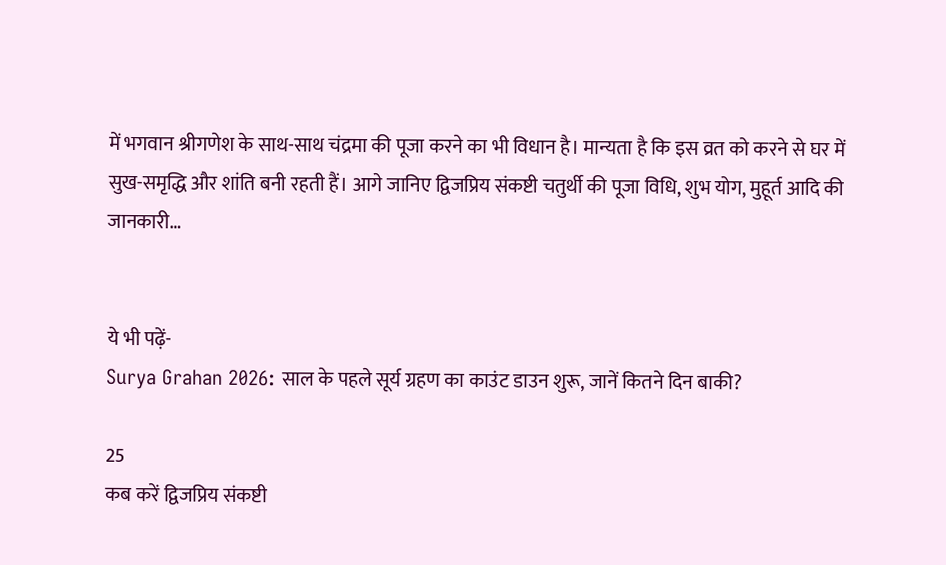में भगवान श्रीगणेश के साथ-साथ चंद्रमा की पूजा करने का भी विधान है। मान्यता है कि इस व्रत को करने से घर में सुख-समृद्धि और शांति बनी रहती हैं। आगे जानिए द्विजप्रिय संकष्टी चतुर्थी की पूजा विधि, शुभ योग, मुहूर्त आदि की जानकारी…


ये भी पढ़ें-
Surya Grahan 2026: साल के पहले सूर्य ग्रहण का काउंट डाउन शुरू, जानें कितने दिन बाकी?

25
कब करें द्विजप्रिय संकष्टी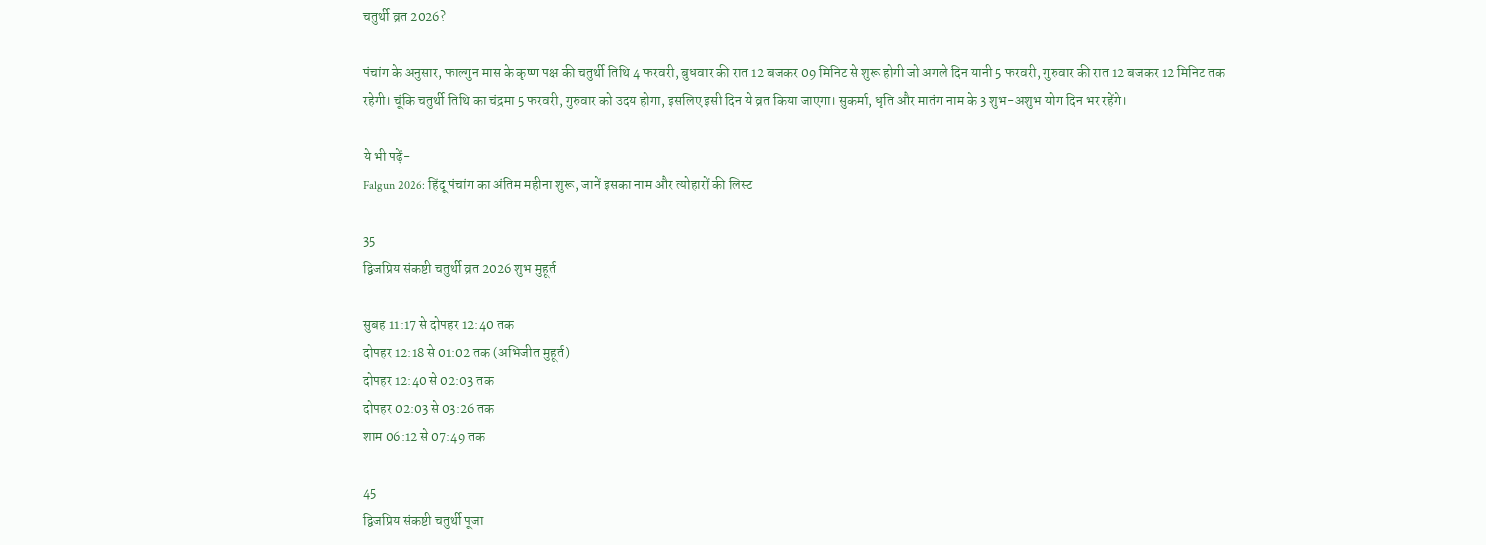चतुर्थी व्रत 2026?

पंचांग के अनुसार, फाल्गुन मास के कृष्ण पक्ष की चतुर्थी तिथि 4 फरवरी, बुधवार की रात 12 बजकर 09 मिनिट से शुरू होगी जो अगले दिन यानी 5 फरवरी, गुरुवार की रात 12 बजकर 12 मिनिट तक रहेगी। चूंकि चतुर्थी तिथि का चंद्रमा 5 फरवरी, गुरुवार को उदय होगा, इसलिए इसी दिन ये व्रत किया जाएगा। सुकर्मा, धृति और मातंग नाम के 3 शुभ-अशुभ योग दिन भर रहेंगे।

ये भी पढ़ें-
Falgun 2026: हिंदू पंचांग का अंतिम महीना शुरू, जानें इसका नाम और त्योहारों की लिस्ट

35
द्विजप्रिय संकष्टी चतुर्थी व्रत 2026 शुभ मुहूर्त

सुबह 11:17 से दोपहर 12:40 तक
दोपहर 12:18 से 01:02 तक (अभिजीत मुहूर्त)
दोपहर 12:40 से 02:03 तक
दोपहर 02:03 से 03:26 तक
शाम 06:12 से 07:49 तक

45
द्विजप्रिय संकष्टी चतुर्थी पूजा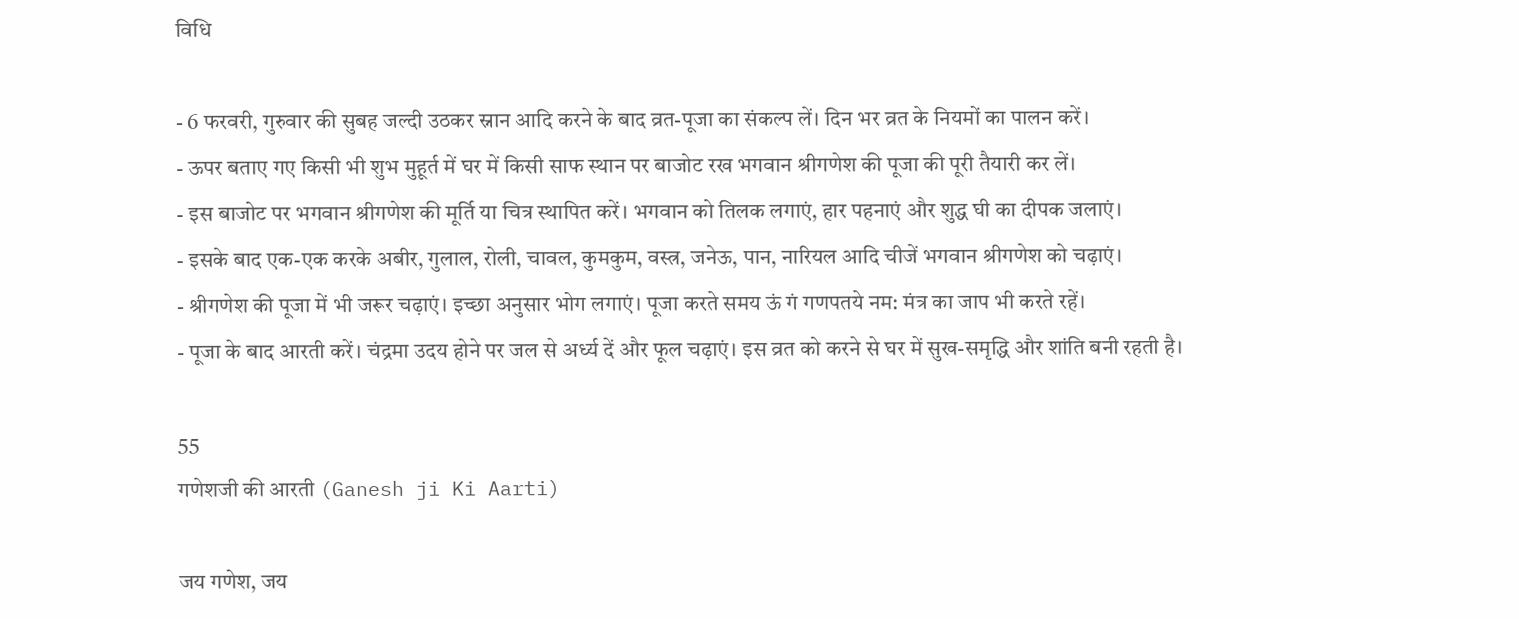विधि

- 6 फरवरी, गुरुवार की सुबह जल्दी उठकर स्नान आदि करने के बाद व्रत-पूजा का संकल्प लें। दिन भर व्रत के नियमों का पालन करें।
- ऊपर बताए गए किसी भी शुभ मुहूर्त में घर में किसी साफ स्थान पर बाजोट रख भगवान श्रीगणेश की पूजा की पूरी तैयारी कर लें।
- इस बाजोट पर भगवान श्रीगणेश की मूर्ति या चित्र स्थापित करें। भगवान को तिलक लगाएं, हार पहनाएं और शुद्ध घी का दीपक जलाएं।
- इसके बाद एक-एक करके अबीर, गुलाल, रोली, चावल, कुमकुम, वस्त्र, जनेऊ, पान, नारियल आदि चीजें भगवान श्रीगणेश को चढ़ाएं।
- श्रीगणेश की पूजा में भी जरूर चढ़ाएं। इच्छा अनुसार भोग लगाएं। पूजा करते समय ऊं गं गणपतये नम: मंत्र का जाप भी करते रहें।
- पूजा के बाद आरती करें। चंद्रमा उदय होने पर जल से अर्ध्य दें और फूल चढ़ाएं। इस व्रत को करने से घर में सुख-समृद्धि और शांति बनी रहती है।

55
गणेशजी की आरती (Ganesh ji Ki Aarti)

जय गणेश, जय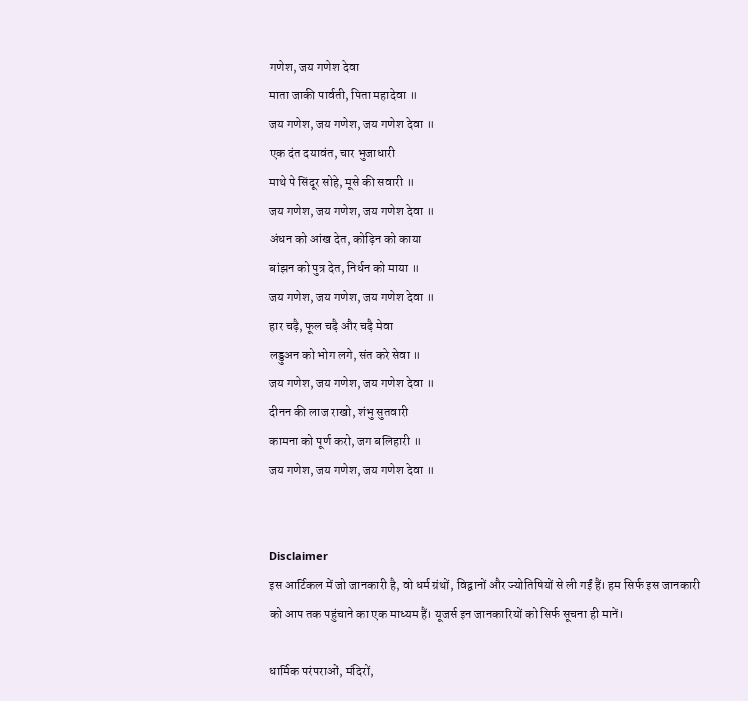गणेश, जय गणेश देवा
माता जाकी पार्वती, पिता महादेवा ॥
जय गणेश, जय गणेश, जय गणेश देवा ॥
एक दंत दयावंत, चार भुजाधारी
माथे पे सिंदूर सोहे, मूसे की सवारी ॥
जय गणेश, जय गणेश, जय गणेश देवा ॥
अंधन को आंख देत, कोढ़िन को काया
बांझन को पुत्र देत, निर्धन को माया ॥
जय गणेश, जय गणेश, जय गणेश देवा ॥
हार चढ़ै, फूल चढ़ै और चढ़ै मेवा
लड्डुअन को भोग लगे, संत करे सेवा ॥
जय गणेश, जय गणेश, जय गणेश देवा ॥
दीनन की लाज राखो, शंभु सुतवारी
कामना को पूर्ण करो, जग बलिहारी ॥
जय गणेश, जय गणेश, जय गणेश देवा ॥


Disclaimer
इस आर्टिकल में जो जानकारी है, वो धर्म ग्रंथों, विद्वानों और ज्योतिषियों से ली गईं हैं। हम सिर्फ इस जानकारी को आप तक पहुंचाने का एक माध्यम हैं। यूजर्स इन जानकारियों को सिर्फ सूचना ही मानें।

धार्मिक परंपराओं, मंदिरों,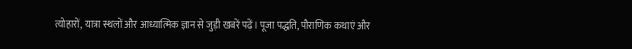त्योहारों, यात्रा स्थलों और आध्यात्मिक ज्ञान से जुड़ी खबरें पढ़ें। पूजा पद्धति, पौराणिक कथाएं और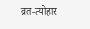व्रत-त्योहार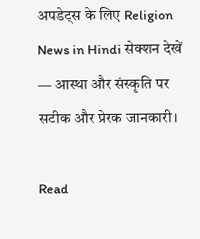अपडेट्स के लिए Religion News in Hindi सेक्शन देखें — आस्था और संस्कृति पर सटीक और प्रेरक जानकारी।

Read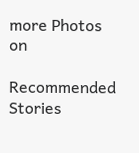more Photos on

Recommended Stories